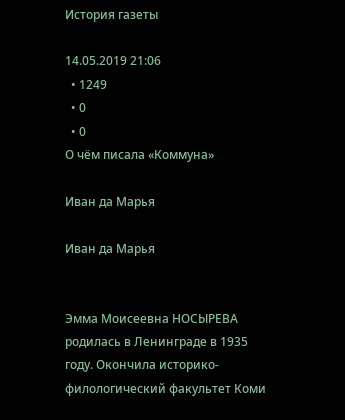История газеты

14.05.2019 21:06
  • 1249
  • 0
  • 0
О чём писала «Коммуна»

Иван да Марья

Иван да Марья


Эмма Моисеевна НОСЫРЕВА родилась в Ленинграде в 1935 году. Окончила историко-филологический факультет Коми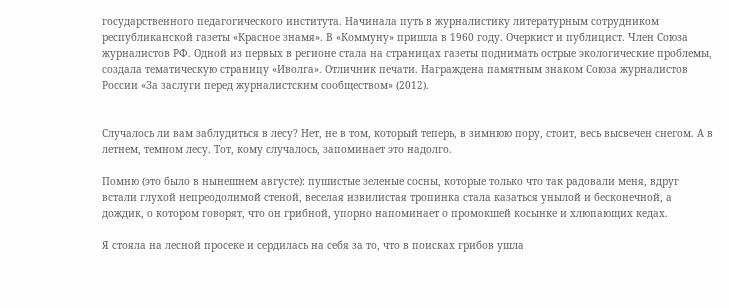государственного педагогического института. Начинала путь в журналистику литературным сотрудником республиканской газеты «Красное знамя». В «Коммуну» пришла в 1960 году. Очеркист и публицист. Член Союза журналистов РФ. Одной из первых в регионе стала на страницах газеты поднимать острые экологические проблемы, создала тематическую страницу «Иволга». Отличник печати. Награждена памятным знаком Союза журналистов России «За заслуги перед журналистским сообществом» (2012).


Случалось ли вам заблудиться в лесу? Нет, не в том, который теперь, в зимнюю пору, стоит, весь высвечен снегом. А в летнем, темном лесу. Тот, кому случалось, запоминает это надолго.

Помню (это было в нынешнем августе): пушистые зеленые сосны, которые только что так радовали меня, вдруг встали глухой непреодолимой стеной, веселая извилистая тропинка стала казаться унылой и бесконечной, а дождик, о котором говорят, что он грибной, упорно напоминает о промокшей косынке и хлюпающих кедах.

Я стояла на лесной просеке и сердилась на себя за то, что в поисках грибов ушла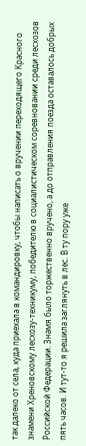так далеко от села, куда приехала в командировку, чтобы написать о вручении переходящего Красного знамени Хреновскому лесхозу-техникуму, победителю в социалистическом соревновании среди лесхозов Российской Федерации. Знамя было торжественно вручено, а до отправления поезда оставалось добрых пять часов. И тут-то я решила заглянуть в лес. В ту пору уже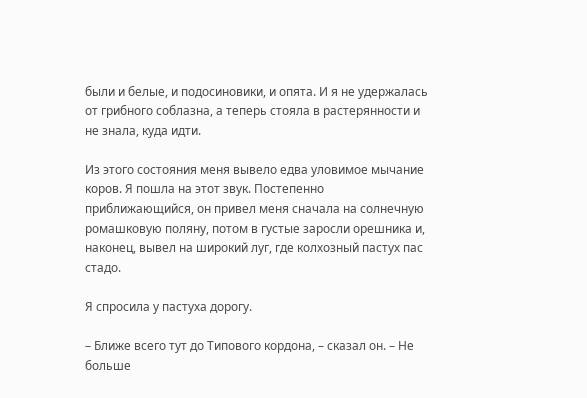были и белые, и подосиновики, и опята. И я не удержалась от грибного соблазна, а теперь стояла в растерянности и не знала, куда идти.

Из этого состояния меня вывело едва уловимое мычание коров. Я пошла на этот звук. Постепенно приближающийся, он привел меня сначала на солнечную ромашковую поляну, потом в густые заросли орешника и, наконец, вывел на широкий луг, где колхозный пастух пас стадо.

Я спросила у пастуха дорогу.

– Ближе всего тут до Типового кордона, – сказал он. – Не больше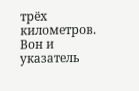трёх километров. Вон и указатель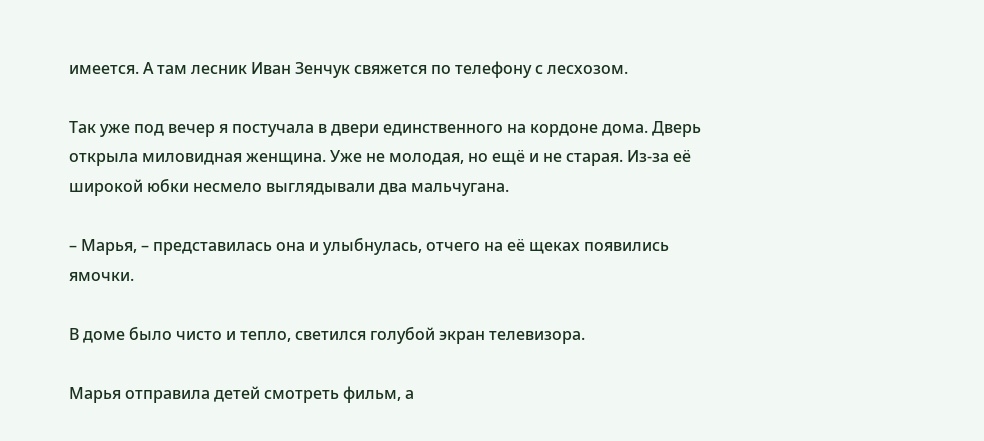имеется. А там лесник Иван Зенчук свяжется по телефону с лесхозом.

Так уже под вечер я постучала в двери единственного на кордоне дома. Дверь открыла миловидная женщина. Уже не молодая, но ещё и не старая. Из-за её широкой юбки несмело выглядывали два мальчугана.

– Марья, – представилась она и улыбнулась, отчего на её щеках появились ямочки.

В доме было чисто и тепло, светился голубой экран телевизора.

Марья отправила детей смотреть фильм, а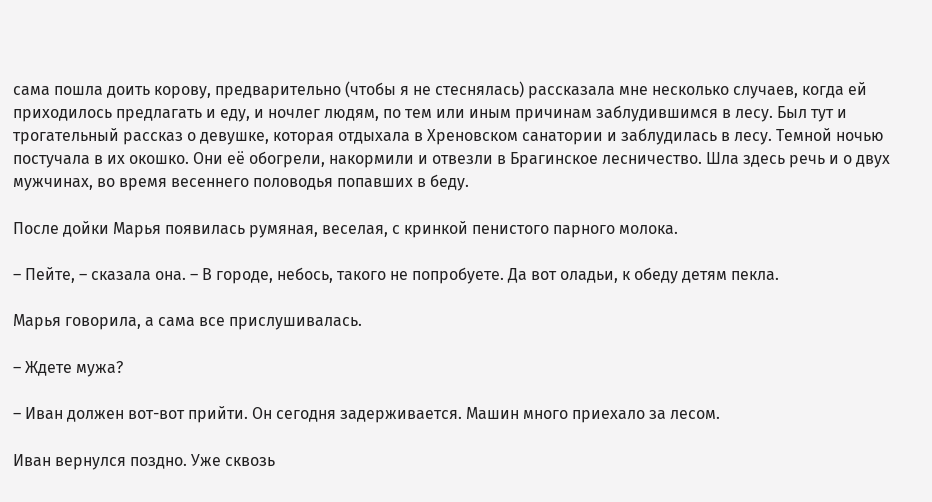сама пошла доить корову, предварительно (чтобы я не стеснялась) рассказала мне несколько случаев, когда ей приходилось предлагать и еду, и ночлег людям, по тем или иным причинам заблудившимся в лесу. Был тут и трогательный рассказ о девушке, которая отдыхала в Хреновском санатории и заблудилась в лесу. Темной ночью постучала в их окошко. Они её обогрели, накормили и отвезли в Брагинское лесничество. Шла здесь речь и о двух мужчинах, во время весеннего половодья попавших в беду.

После дойки Марья появилась румяная, веселая, с кринкой пенистого парного молока.

– Пейте, – сказала она. – В городе, небось, такого не попробуете. Да вот оладьи, к обеду детям пекла.

Марья говорила, а сама все прислушивалась.

– Ждете мужа?

– Иван должен вот-вот прийти. Он сегодня задерживается. Машин много приехало за лесом.

Иван вернулся поздно. Уже сквозь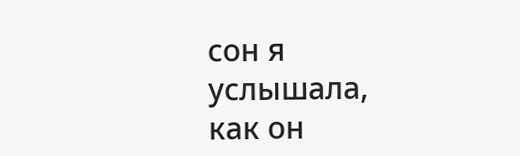сон я услышала, как он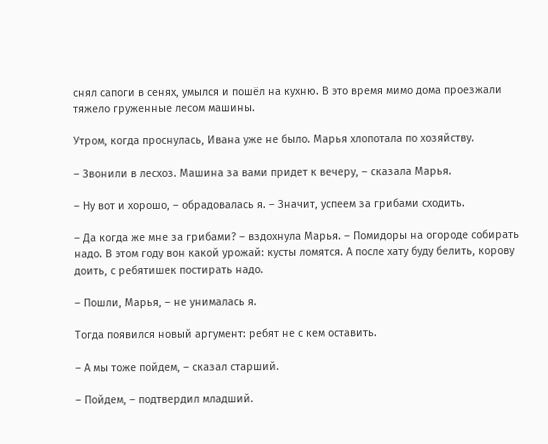снял сапоги в сенях, умылся и пошёл на кухню. В это время мимо дома проезжали тяжело груженные лесом машины.

Утром, когда проснулась, Ивана уже не было. Марья хлопотала по хозяйству.

– Звонили в лесхоз. Машина за вами придет к вечеру, – сказала Марья.

– Ну вот и хорошо, – обрадовалась я. – Значит, успеем за грибами сходить.

– Да когда же мне за грибами? – вздохнула Марья. – Помидоры на огороде собирать надо. В этом году вон какой урожай: кусты ломятся. А после хату буду белить, корову доить, с ребятишек постирать надо.

– Пошли, Марья, – не унималась я.

Тогда появился новый аргумент: ребят не с кем оставить.

– А мы тоже пойдем, – сказал старший.

– Пойдем, – подтвердил младший.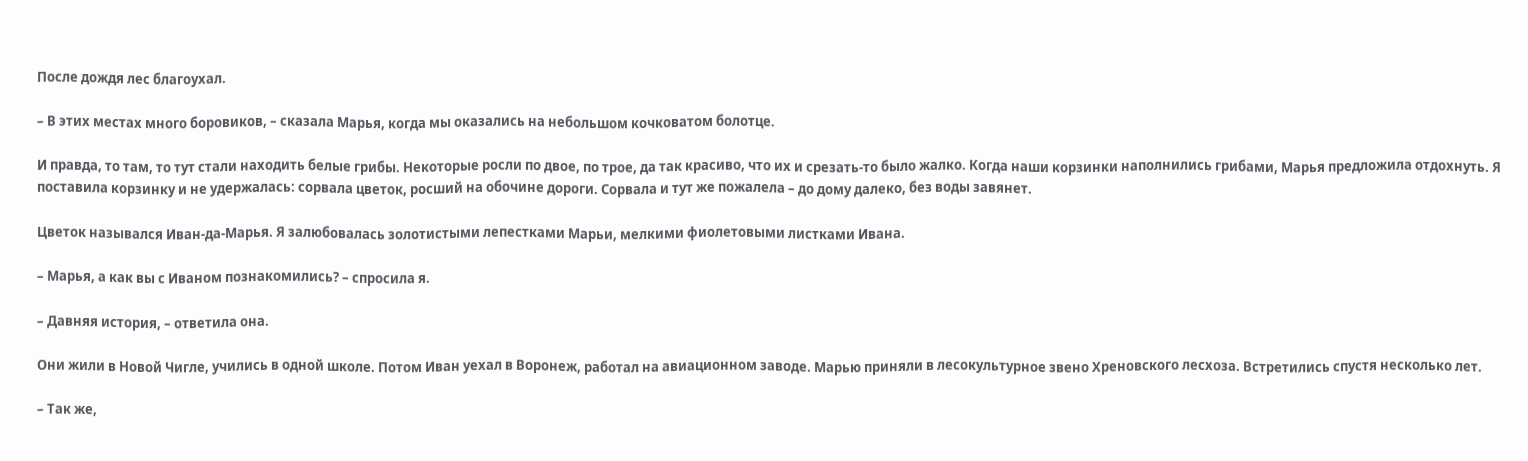После дождя лес благоухал.

– В этих местах много боровиков, – сказала Марья, когда мы оказались на небольшом кочковатом болотце.

И правда, то там, то тут стали находить белые грибы. Некоторые росли по двое, по трое, да так красиво, что их и срезать-то было жалко. Когда наши корзинки наполнились грибами, Марья предложила отдохнуть. Я поставила корзинку и не удержалась: сорвала цветок, росший на обочине дороги. Сорвала и тут же пожалела – до дому далеко, без воды завянет.

Цветок назывался Иван-да-Марья. Я залюбовалась золотистыми лепестками Марьи, мелкими фиолетовыми листками Ивана.

– Марья, а как вы с Иваном познакомились? – спросила я.

– Давняя история, – ответила она.

Они жили в Новой Чигле, учились в одной школе. Потом Иван уехал в Воронеж, работал на авиационном заводе. Марью приняли в лесокультурное звено Хреновского лесхоза. Встретились спустя несколько лет.

– Так же,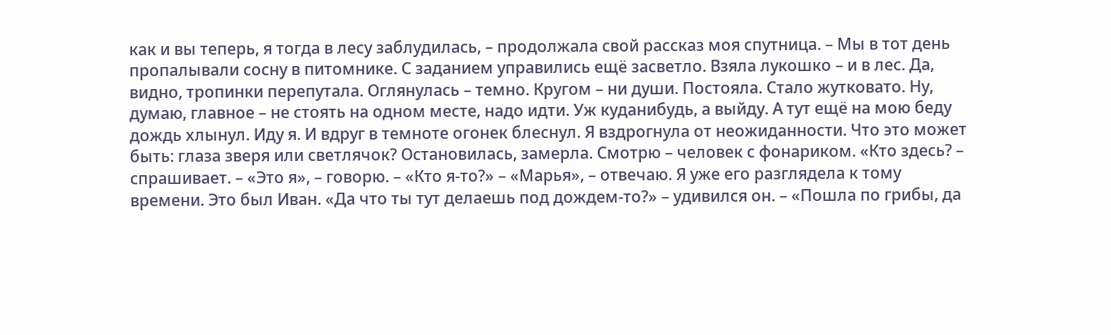как и вы теперь, я тогда в лесу заблудилась, – продолжала свой рассказ моя спутница. – Мы в тот день пропалывали сосну в питомнике. С заданием управились ещё засветло. Взяла лукошко – и в лес. Да, видно, тропинки перепутала. Оглянулась – темно. Кругом – ни души. Постояла. Стало жутковато. Ну, думаю, главное – не стоять на одном месте, надо идти. Уж куданибудь, а выйду. А тут ещё на мою беду дождь хлынул. Иду я. И вдруг в темноте огонек блеснул. Я вздрогнула от неожиданности. Что это может быть: глаза зверя или светлячок? Остановилась, замерла. Смотрю – человек с фонариком. «Кто здесь? – спрашивает. – «Это я», – говорю. – «Кто я-то?» – «Марья», – отвечаю. Я уже его разглядела к тому времени. Это был Иван. «Да что ты тут делаешь под дождем-то?» – удивился он. – «Пошла по грибы, да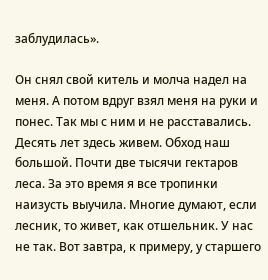заблудилась».

Он снял свой китель и молча надел на меня. А потом вдруг взял меня на руки и понес. Так мы с ним и не расставались. Десять лет здесь живем. Обход наш большой. Почти две тысячи гектаров леса. За это время я все тропинки наизусть выучила. Многие думают, если лесник, то живет, как отшельник. У нас не так. Вот завтра, к примеру, у старшего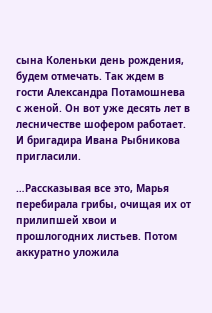сына Коленьки день рождения, будем отмечать. Так ждем в гости Александра Потамошнева с женой. Он вот уже десять лет в лесничестве шофером работает. И бригадира Ивана Рыбникова пригласили.

…Рассказывая все это, Марья перебирала грибы, очищая их от прилипшей хвои и прошлогодних листьев. Потом аккуратно уложила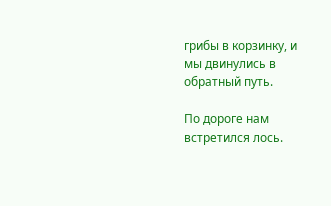грибы в корзинку, и мы двинулись в обратный путь.

По дороге нам встретился лось.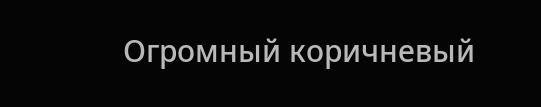Огромный коричневый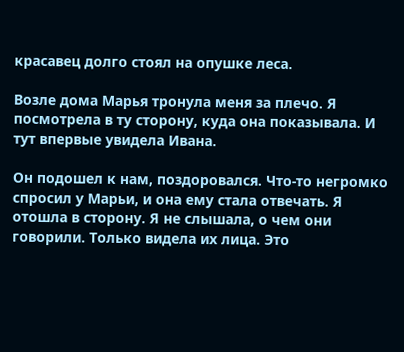красавец долго стоял на опушке леса.

Возле дома Марья тронула меня за плечо. Я посмотрела в ту сторону, куда она показывала. И тут впервые увидела Ивана.

Он подошел к нам, поздоровался. Что-то негромко спросил у Марьи, и она ему стала отвечать. Я отошла в сторону. Я не слышала, о чем они говорили. Только видела их лица. Это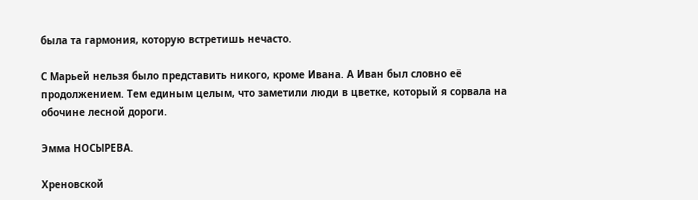была та гармония, которую встретишь нечасто.

С Марьей нельзя было представить никого, кроме Ивана. А Иван был словно её продолжением. Тем единым целым, что заметили люди в цветке, который я сорвала на обочине лесной дороги.

Эмма НОСЫРЕВА.

Хреновской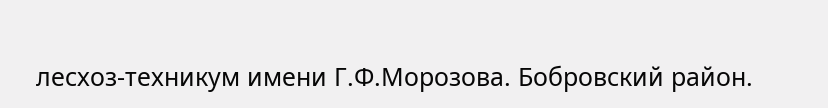лесхоз-техникум имени Г.Ф.Морозова. Бобровский район.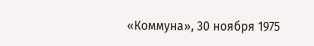«Коммуна», 30 ноября 1975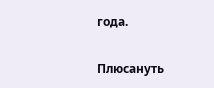года.

Плюсануть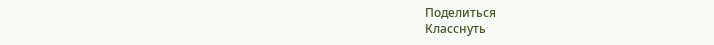Поделиться
Класснуть